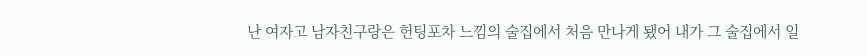난 여자고 남자친구랑은 헌팅포차 느낌의 술집에서 처음 만나게 됐어 내가 그 술집에서 일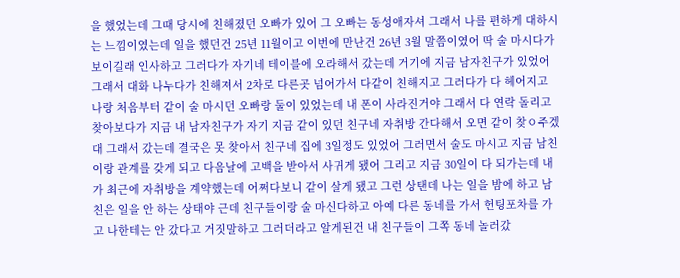을 했었는데 그때 당시에 친해졌던 오빠가 있어 그 오빠는 동성애자셔 그래서 나를 편하게 대하시는 느낌이였는데 일을 했던건 25년 11월이고 이번에 만난건 26년 3월 말쯤이였어 딱 술 마시다가 보이길래 인사하고 그러다가 자기네 테이블에 오라해서 갔는데 거기에 지금 남자친구가 있었어 그래서 대화 나누다가 친해져서 2차로 다른곳 넘어가서 다같이 친해지고 그러다가 다 헤어지고 나랑 처음부터 같이 술 마시던 오빠랑 둘이 있었는데 내 폰이 사라진거야 그래서 다 연락 돌리고 찾아보다가 지금 내 남자친구가 자기 지금 같이 있던 친구네 자취방 간다해서 오면 같이 찾ㅇ주겠대 그래서 갔는데 결국은 못 찾아서 친구네 집에 3일정도 있었어 그러면서 술도 마시고 지금 남친이랑 관계를 갖게 되고 다음날에 고백을 받아서 사귀게 됐어 그리고 지금 30일이 다 되가는데 내가 최근에 자취방을 계약했는데 어쩌다보니 같이 살게 됐고 그런 상탠데 나는 일을 밤에 하고 남친은 일을 안 하는 상태야 근데 친구들이랑 술 마신다하고 아예 다른 동네를 가서 헌팅포차를 가고 나한테는 안 갔다고 거짓말하고 그러더라고 알게된건 내 친구들이 그쪽 동네 놀러갔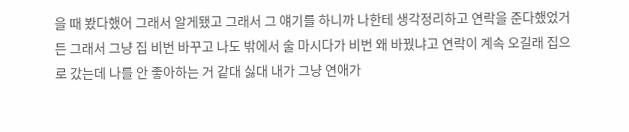을 때 봤다했어 그래서 알게됐고 그래서 그 얘기를 하니까 나한테 생각정리하고 연락을 준다했었거든 그래서 그냥 집 비번 바꾸고 나도 밖에서 술 마시다가 비번 왜 바꿨냐고 연락이 계속 오길래 집으로 갔는데 나를 안 좋아하는 거 같대 싫대 내가 그냥 연애가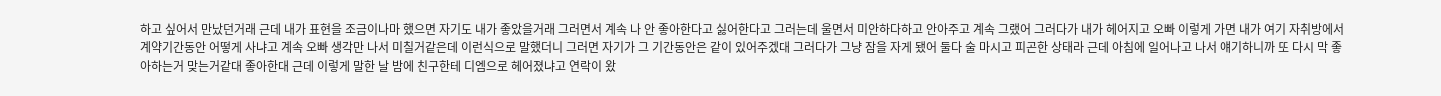하고 싶어서 만났던거래 근데 내가 표현을 조금이나마 했으면 자기도 내가 좋았을거래 그러면서 계속 나 안 좋아한다고 싫어한다고 그러는데 울면서 미안하다하고 안아주고 계속 그랬어 그러다가 내가 헤어지고 오빠 이렇게 가면 내가 여기 자취방에서 계약기간동안 어떻게 사냐고 계속 오빠 생각만 나서 미칠거같은데 이런식으로 말했더니 그러면 자기가 그 기간동안은 같이 있어주겠대 그러다가 그냥 잠을 자게 됐어 둘다 술 마시고 피곤한 상태라 근데 아침에 일어나고 나서 얘기하니까 또 다시 막 좋아하는거 맞는거같대 좋아한대 근데 이렇게 말한 날 밤에 친구한테 디엠으로 헤어졌냐고 연락이 왔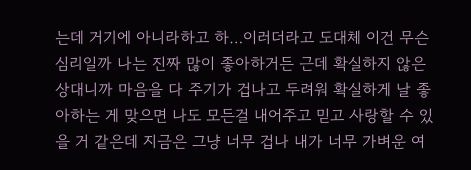는데 거기에 아니라하고 하…이러더라고 도대체 이건 무슨 심리일까 나는 진짜 많이 좋아하거든 근데 확실하지 않은 상대니까 마음을 다 주기가 겁나고 두려워 확실하게 날 좋아하는 게 맞으면 나도 모든걸 내어주고 믿고 사랑할 수 있을 거 같은데 지금은 그냥 너무 겁나 내가 너무 가벼운 여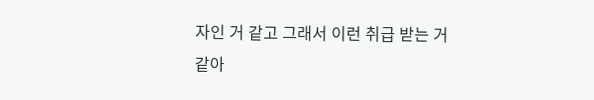자인 거 같고 그래서 이런 취급 받는 거 같아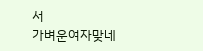서
가벼운여자맞네